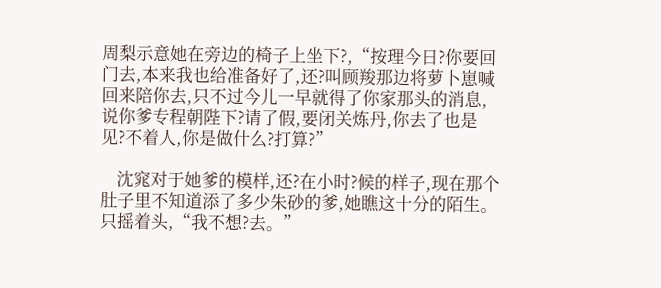周梨示意她在旁边的椅子上坐下?,“按理今日?你要回门去,本来我也给准备好了,还?叫顾羧那边将萝卜崽喊回来陪你去,只不过今儿一早就得了你家那头的消息,说你爹专程朝陛下?请了假,要闭关炼丹,你去了也是见?不着人,你是做什么?打算?”

    沈窕对于她爹的模样,还?在小时?候的样子,现在那个肚子里不知道添了多少朱砂的爹,她瞧这十分的陌生。只摇着头,“我不想?去。”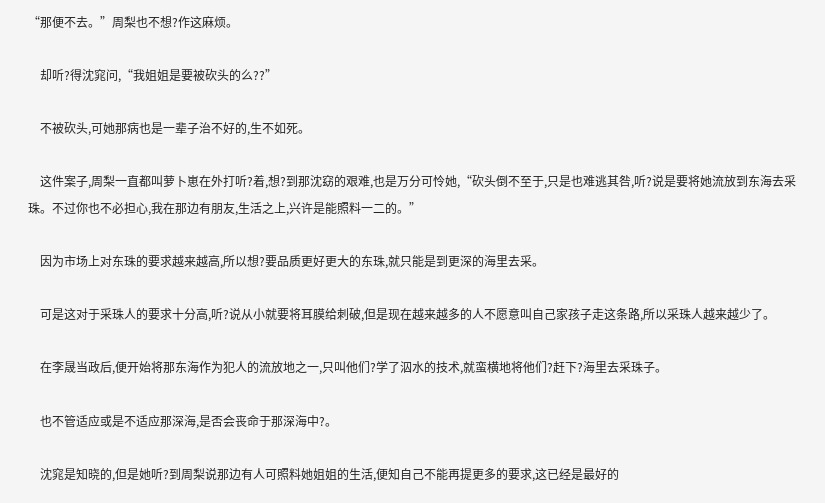“那便不去。”周梨也不想?作这麻烦。

    却听?得沈窕问,“我姐姐是要被砍头的么??”

    不被砍头,可她那病也是一辈子治不好的,生不如死。

    这件案子,周梨一直都叫萝卜崽在外打听?着,想?到那沈窈的艰难,也是万分可怜她,“砍头倒不至于,只是也难逃其咎,听?说是要将她流放到东海去采珠。不过你也不必担心,我在那边有朋友,生活之上,兴许是能照料一二的。”

    因为市场上对东珠的要求越来越高,所以想?要品质更好更大的东珠,就只能是到更深的海里去采。

    可是这对于采珠人的要求十分高,听?说从小就要将耳膜给刺破,但是现在越来越多的人不愿意叫自己家孩子走这条路,所以采珠人越来越少了。

    在李晟当政后,便开始将那东海作为犯人的流放地之一,只叫他们?学了泅水的技术,就蛮横地将他们?赶下?海里去采珠子。

    也不管适应或是不适应那深海,是否会丧命于那深海中?。

    沈窕是知晓的,但是她听?到周梨说那边有人可照料她姐姐的生活,便知自己不能再提更多的要求,这已经是最好的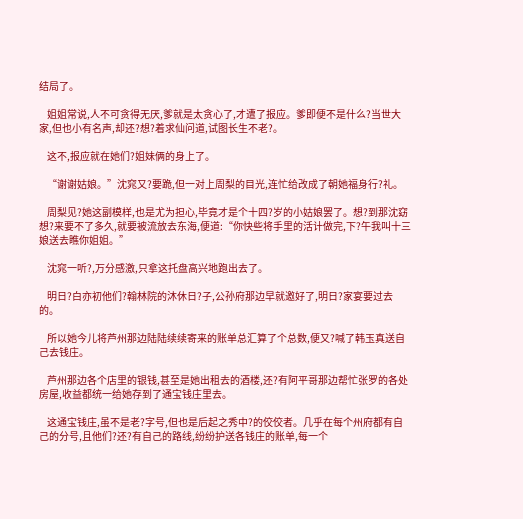结局了。

    姐姐常说,人不可贪得无厌,爹就是太贪心了,才遭了报应。爹即便不是什么?当世大家,但也小有名声,却还?想?着求仙问道,试图长生不老?。

    这不,报应就在她们?姐妹俩的身上了。

    “谢谢姑娘。”沈窕又?要跪,但一对上周梨的目光,连忙给改成了朝她福身行?礼。

    周梨见?她这副模样,也是尤为担心,毕竟才是个十四?岁的小姑娘罢了。想?到那沈窈想?来要不了多久,就要被流放去东海,便道:“你快些将手里的活计做完,下?午我叫十三娘送去瞧你姐姐。”

    沈窕一听?,万分感激,只拿这托盘高兴地跑出去了。

    明日?白亦初他们?翰林院的沐休日?子,公孙府那边早就邀好了,明日?家宴要过去的。

    所以她今儿将芦州那边陆陆续续寄来的账单总汇算了个总数,便又?喊了韩玉真送自己去钱庄。

    芦州那边各个店里的银钱,甚至是她出租去的酒楼,还?有阿平哥那边帮忙张罗的各处房屋,收益都统一给她存到了通宝钱庄里去。

    这通宝钱庄,虽不是老?字号,但也是后起之秀中?的佼佼者。几乎在每个州府都有自己的分号,且他们?还?有自己的路线,纷纷护送各钱庄的账单,每一个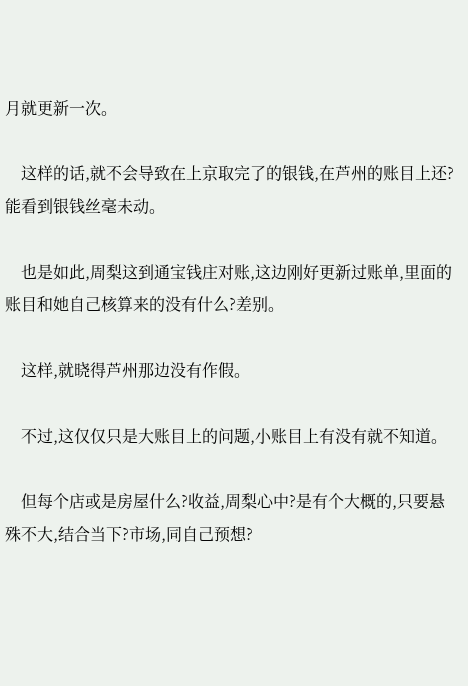月就更新一次。

    这样的话,就不会导致在上京取完了的银钱,在芦州的账目上还?能看到银钱丝毫未动。

    也是如此,周梨这到通宝钱庄对账,这边刚好更新过账单,里面的账目和她自己核算来的没有什么?差别。

    这样,就晓得芦州那边没有作假。

    不过,这仅仅只是大账目上的问题,小账目上有没有就不知道。

    但每个店或是房屋什么?收益,周梨心中?是有个大概的,只要悬殊不大,结合当下?市场,同自己预想?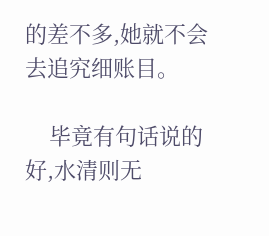的差不多,她就不会去追究细账目。

    毕竟有句话说的好,水清则无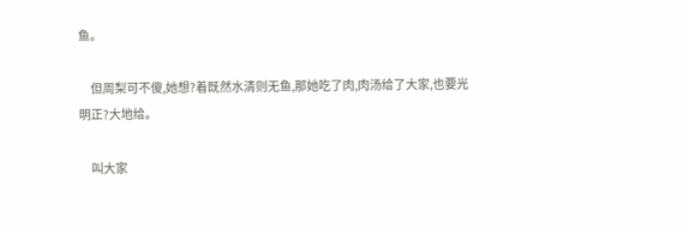鱼。

    但周梨可不傻,她想?着既然水清则无鱼,那她吃了肉,肉汤给了大家,也要光明正?大地给。

    叫大家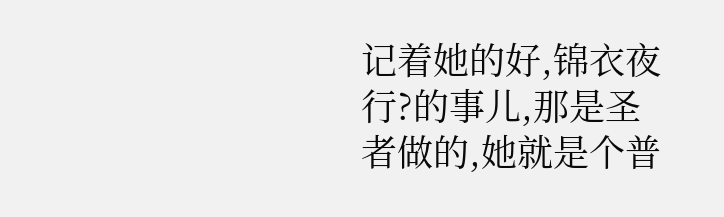记着她的好,锦衣夜行?的事儿,那是圣者做的,她就是个普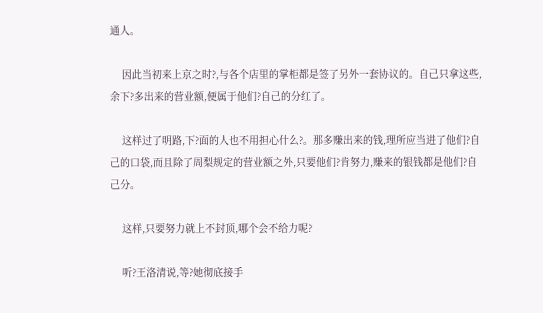通人。

    因此当初来上京之时?,与各个店里的掌柜都是签了另外一套协议的。自己只拿这些,余下?多出来的营业额,便属于他们?自己的分红了。

    这样过了明路,下?面的人也不用担心什么?。那多赚出来的钱,理所应当进了他们?自己的口袋,而且除了周梨规定的营业额之外,只要他们?肯努力,赚来的银钱都是他们?自己分。

    这样,只要努力就上不封顶,哪个会不给力呢?

    听?王洛清说,等?她彻底接手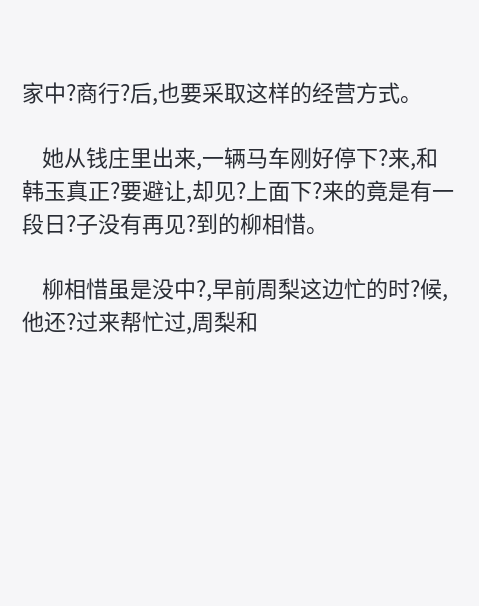家中?商行?后,也要采取这样的经营方式。

    她从钱庄里出来,一辆马车刚好停下?来,和韩玉真正?要避让,却见?上面下?来的竟是有一段日?子没有再见?到的柳相惜。

    柳相惜虽是没中?,早前周梨这边忙的时?候,他还?过来帮忙过,周梨和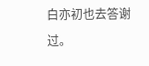白亦初也去答谢过。